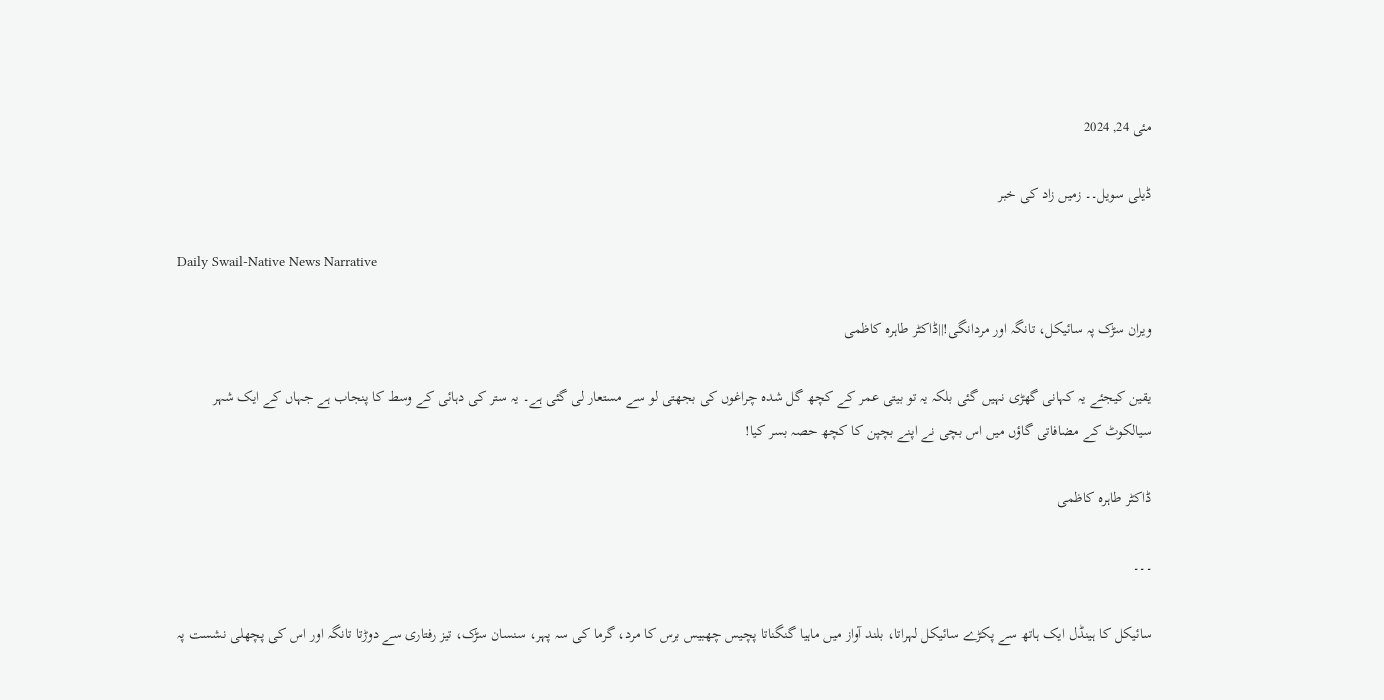مئی 24, 2024

ڈیلی سویل۔۔ زمیں زاد کی خبر

Daily Swail-Native News Narrative

ویران سڑک پہ سائیکل، تانگہ اور مردانگی!||ڈاکٹر طاہرہ کاظمی

یقین کیجئے یہ کہانی گھڑی نہیں گئی بلکہ یہ تو بیتی عمر کے کچھ گل شدہ چراغوں کی بجھتی لو سے مستعار لی گئی ہے۔ یہ ستر کی دہائی کے وسط کا پنجاب ہے جہاں کے ایک شہر سیالکوٹ کے مضافاتی گاؤں میں اس بچی نے اپنے بچپن کا کچھ حصہ بسر کیا!

ڈاکٹر طاہرہ کاظمی

۔۔۔

سائیکل کا ہینڈل ایک ہاتھ سے پکڑے سائیکل لہراتا، بلند آواز میں ماہیا گنگناتا پچیس چھبیس برس کا مرد، گرما کی سہ پہر، سنسان سڑک، تیز رفتاری سے دوڑتا تانگہ اور اس کی پچھلی نشست پہ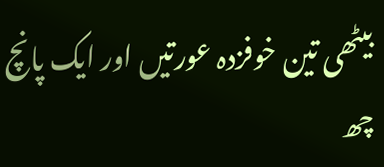بیٹھی تین خوفزدہ عورتیں اور ایک پانچ چھ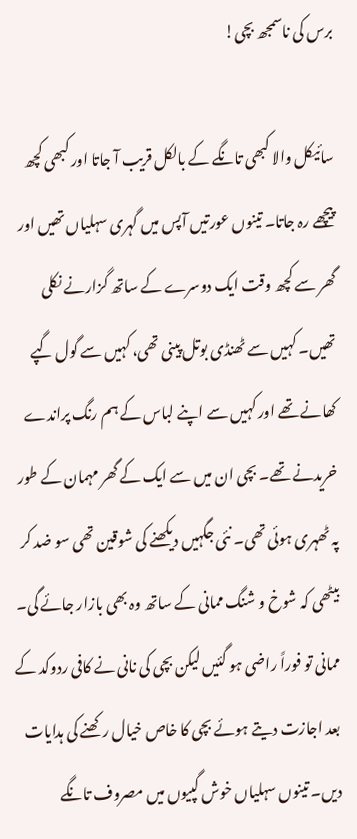برس کی ناسمجھ بچی!

سائیکل والا کبھی تانگے کے بالکل قریب آ جاتا اور کبھی کچھ پیچھے رہ جاتا۔ تینوں عورتیں آپس میں گہری سہلیاں تھیں اور گھر سے کچھ وقت ایک دوسرے کے ساتھ گزارنے نکلی تھیں۔ کہیں سے ٹھنڈی بوتل پینی تھی، کہیں سے گول گپے کھانے تھے اور کہیں سے اپنے لباس کے ہم رنگ پراندے خریدنے تھے۔ بچی ان میں سے ایک کے گھر مہمان کے طور پہ ٹھہری ہوئی تھی۔ نئی جگہیں دیکھنے کی شوقین تھی سو ضد کر بیٹھی کہ شوخ و شنگ ممانی کے ساتھ وہ بھی بازار جائے گی۔ ممانی تو فوراً راضی ہو گئیں لیکن بچی کی نانی نے کافی ردوکد کے بعد اجازت دیتے ہوئے بچی کا خاص خیال رکھنے کی ہدایات دیں۔ تینوں سہلیاں خوش گپیوں میں مصروف تانگے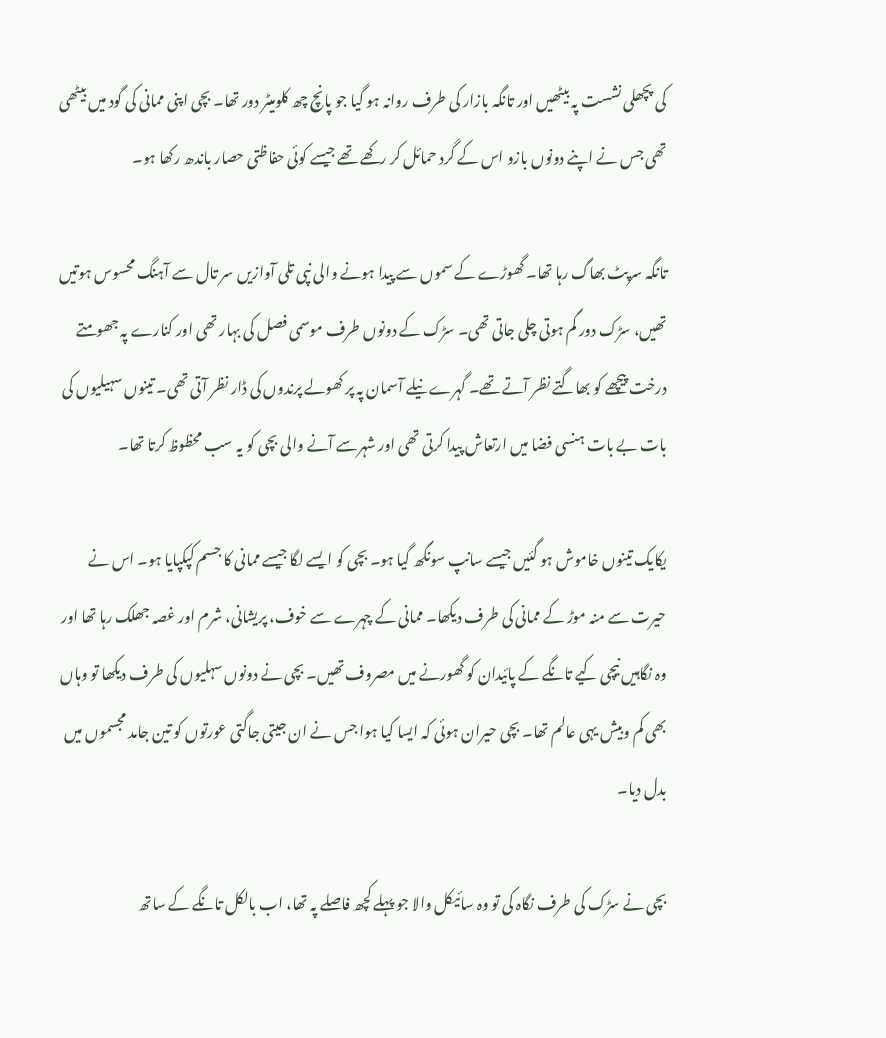کی پچھلی نشست پہ بیٹھیں اور تانگہ بازار کی طرف روانہ ہو گیا جو پانچ چھ کلومیٹر دور تھا۔ بچی اپنی ممانی کی گود میں بیٹھی تھی جس نے اپنے دونوں بازو اس کے گرد حمائل کر رکھے تھے جیسے کوئی حفاظتی حصار باندھ رکھا ہو۔

تانگہ سرپٹ بھاگ رہا تھا۔ گھوڑے کے سموں سے پیدا ہونے والی نپی تلی آوازیں سر تال سے آہنگ محسوس ہوتیں تھیں، سڑک دور گم ہوتی چلی جاتی تھی۔ سڑک کے دونوں طرف موسمی فصل کی بہار تھی اور کنارے پہ جھومتے درخت پیچھے کو بھاگتے نظر آتے تھے۔ گہرے نیلے آسمان پہ پر کھولے پرندوں کی ڈار نظر آتی تھی۔ تینوں سہیلیوں کی بات بے بات ہنسی فضا میں ارتعاش پیدا کرتی تھی اور شہرسے آنے والی بچی کو یہ سب محظوظ کرتا تھا۔

یکایک تینوں خاموش ہو گئیں جیسے سانپ سونگھ گیا ہو۔ بچی کو ایسے لگا جیسے ممانی کا جسم کپکپایا ہو۔ اس نے حیرت سے منہ موڑ کے ممانی کی طرف دیکھا۔ ممانی کے چہرے سے خوف، پریشانی، شرم اور غصہ جھلک رہا تھا اور وہ نگاہیں نیچی کیے تانگے کے پائیدان کو گھورنے میں مصروف تھیں۔ بچی نے دونوں سہلیوں کی طرف دیکھا تو وہاں بھی کم وبیش یہی عالم تھا۔ بچی حیران ہوئی کہ ایسا کیا ہوا جس نے ان جیتی جاگتی عورتوں کو تین جامد مجسموں میں بدل دیا۔

بچی نے سڑک کی طرف نگاہ کی تو وہ سائیکل والا جو پہلے کچھ فاصلے پہ تھا، اب بالکل تانگے کے ساتھ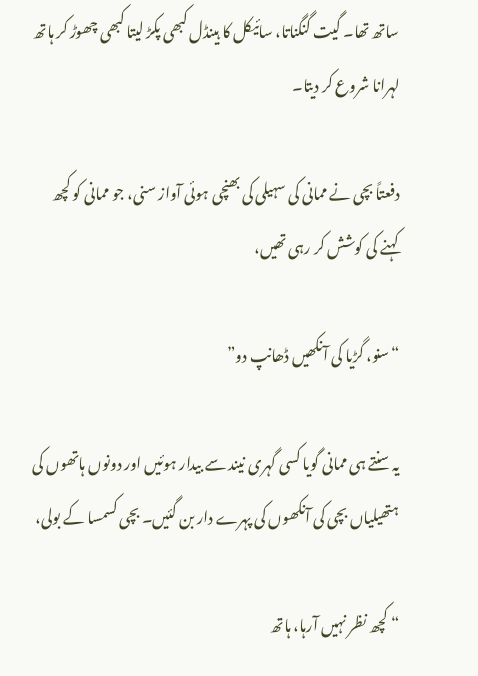ساتھ تھا۔ گیت گنگناتا، سائیکل کا ہینڈل کبھی پکڑ لیتا کبھی چھوڑ کر ہاتھ لہرانا شروع کر دیتا۔

دفعتاً بچی نے ممانی کی سہیلی کی بھنچی ہوئی آواز سنی، جو ممانی کو کچھ کہنے کی کوشش کر رہی تھیں،

“سنو، گڑیا کی آنکھیں ڈھانپ دو”

یہ سنتے ہی ممانی گویا کسی گہری نیند سے بیدار ہوئیں اور دونوں ہاتھوں کی ہتھیلیاں بچی کی آنکھوں کی پہرے دار بن گئیں۔ بچی کسمسا کے بولی،

“ کچھ نظر نہیں آرہا، ہاتھ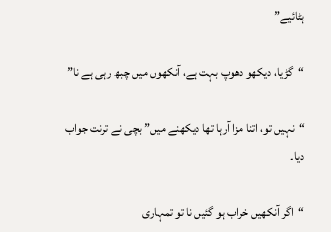ہٹائیے”

“گڑیا، دیکھو دھوپ بہت ہے، آنکھوں میں چبھ رہی ہے نا”

“نہیں تو، اتنا مزا آرہا تھا دیکھنے میں” بچی نے ترنت جواب دیا۔

“اگر آنکھیں خراب ہو گئیں نا تو تمہاری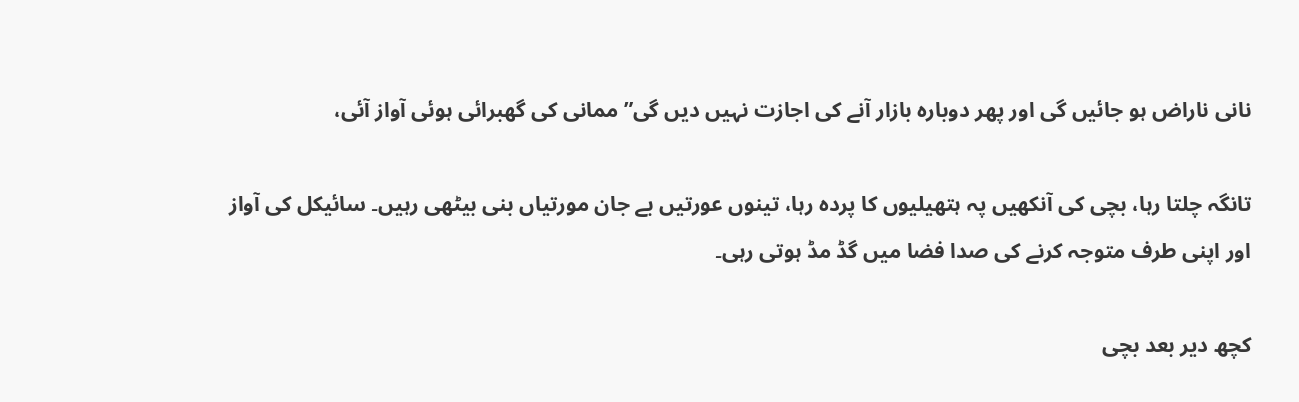نانی ناراض ہو جائیں گی اور پھر دوبارہ بازار آنے کی اجازت نہیں دیں گی” ممانی کی گھبرائی ہوئی آواز آئی،

تانگہ چلتا رہا، بچی کی آنکھیں پہ ہتھیلیوں کا پردہ رہا، تینوں عورتیں بے جان مورتیاں بنی بیٹھی رہیں۔ سائیکل کی آواز اور اپنی طرف متوجہ کرنے کی صدا فضا میں گڈ مڈ ہوتی رہی۔

کچھ دیر بعد بچی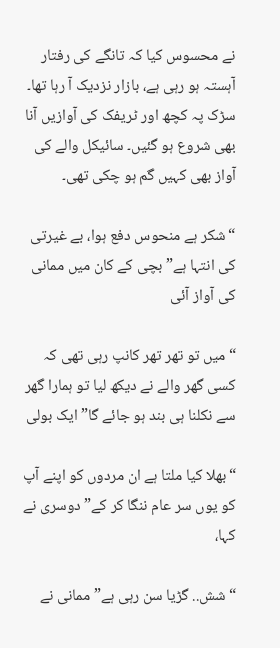نے محسوس کیا کہ تانگے کی رفتار آہستہ ہو رہی ہے، بازار نزدیک آ رہا تھا۔ سڑک پہ کچھ اور ٹریفک کی آوازیں آنا بھی شروع ہو گئیں۔ سائیکل والے کی آواز بھی کہیں گم ہو چکی تھی۔

“شکر ہے منحوس دفع ہوا، بے غیرتی کی انتہا ہے” بچی کے کان میں ممانی کی آواز آئی

“میں تو تھر تھر کانپ رہی تھی کہ کسی گھر والے نے دیکھ لیا تو ہمارا گھر سے نکلنا ہی بند ہو جائے گا” ایک بولی

“بھلا کیا ملتا ہے ان مردوں کو اپنے آپ کو یوں سر عام ننگا کر کے” دوسری نے کہا،

“شش.. گڑیا سن رہی ہے” ممانی نے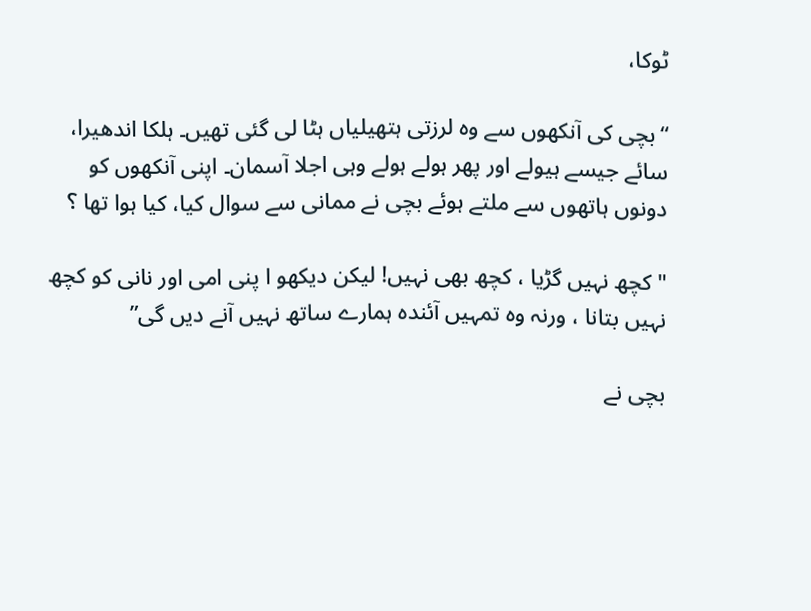ٹوکا،

“بچی کی آنکھوں سے وہ لرزتی ہتھیلیاں ہٹا لی گئی تھیں۔ ہلکا اندھیرا، سائے جیسے ہیولے اور پھر ہولے ہولے وہی اجلا آسمان۔ اپنی آنکھوں کو دونوں ہاتھوں سے ملتے ہوئے بچی نے ممانی سے سوال کیا، کیا ہوا تھا ؟

"کچھ نہیں گڑیا ، کچھ بھی نہیں! لیکن دیکھو ا پنی امی اور نانی کو کچھ نہیں بتانا ، ورنہ وہ تمہیں آئندہ ہمارے ساتھ نہیں آنے دیں گی”

بچی نے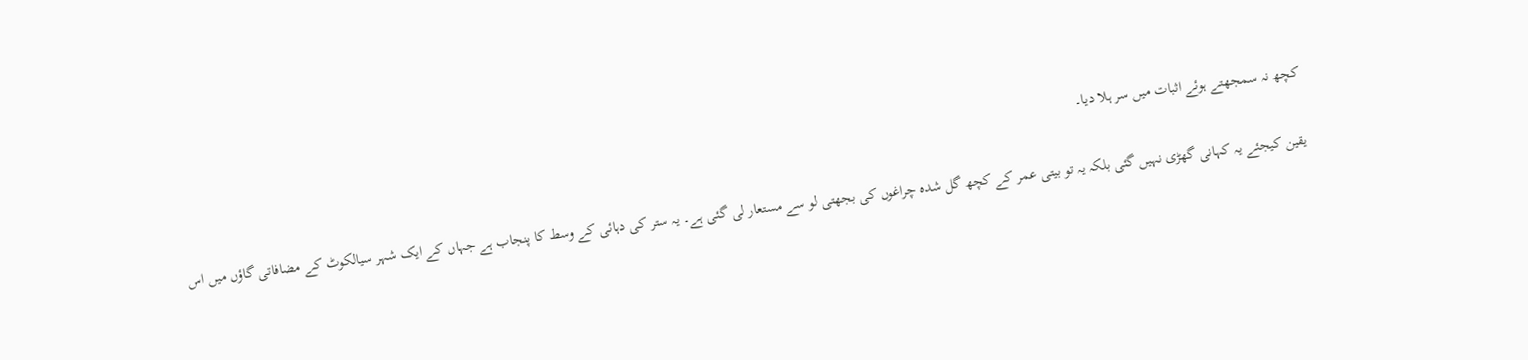کچھ نہ سمجھتے ہوئے اثبات میں سر ہلا دیا۔

یقین کیجئے یہ کہانی گھڑی نہیں گئی بلکہ یہ تو بیتی عمر کے کچھ گل شدہ چراغوں کی بجھتی لو سے مستعار لی گئی ہے۔ یہ ستر کی دہائی کے وسط کا پنجاب ہے جہاں کے ایک شہر سیالکوٹ کے مضافاتی گاؤں میں اس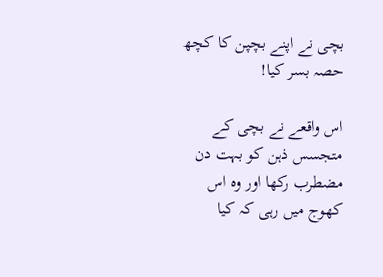بچی نے اپنے بچپن کا کچھ حصہ بسر کیا!

اس واقعے نے بچی کے متجسس ذہن کو بہت دن مضطرب رکھا اور وہ اس کھوج میں رہی کہ کیا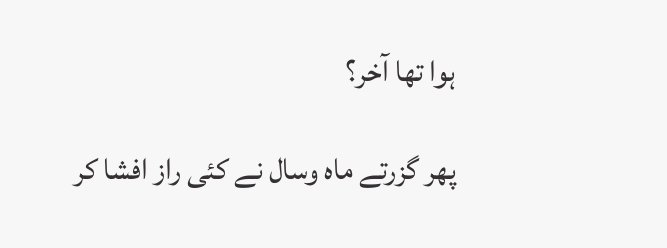ہوا تھا آخر؟

پھر گزرتے ماہ وسال نے کئی راز افشا کر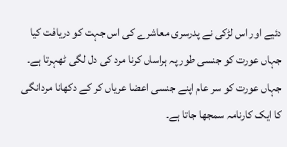دئیے اور اس لڑکی نے پدرسری معاشرے کی اس جہت کو دریافت کیا جہاں عورت کو جنسی طور پہ ہراساں کرنا مرد کی دل لگی ٹھہرتا ہے۔ جہاں عورت کو سر عام اپنے جنسی اعضا عریاں کر کے دکھانا مردانگی کا ایک کارنامہ سمجھا جاتا ہے۔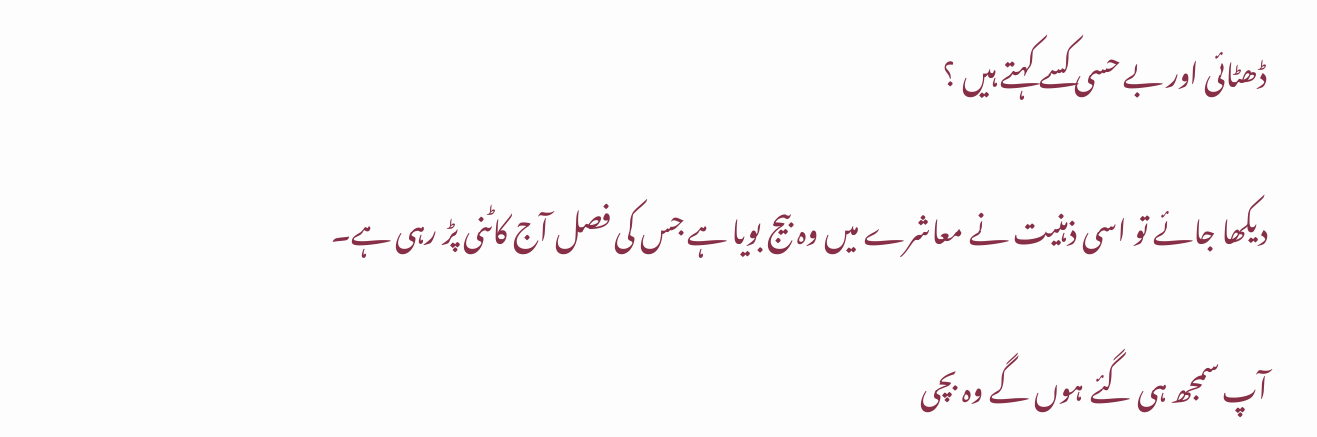ڈھٹائی اور بے حسی کسے کہتے ہیں ؟

دیکھا جائے تو اسی ذہنیت نے معاشرے میں وہ بیج بویا ہے جس کی فصل آج کاٹنی پڑ رہی ہے۔

آپ سمجھ ہی گئے ہوں گے وہ بچی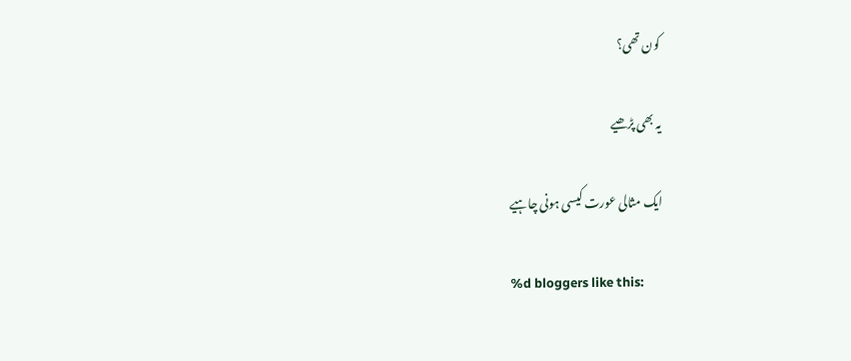کون تھی؟

یہ بھی پڑھیے

ایک مثالی عورت کیسی ہونی چاہیے

%d bloggers like this: